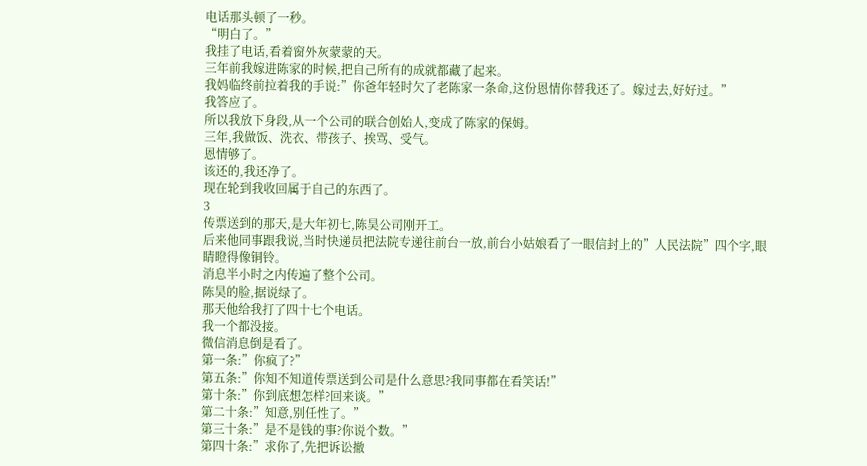电话那头顿了一秒。
“明白了。”
我挂了电话,看着窗外灰蒙蒙的天。
三年前我嫁进陈家的时候,把自己所有的成就都藏了起来。
我妈临终前拉着我的手说:”你爸年轻时欠了老陈家一条命,这份恩情你替我还了。嫁过去,好好过。”
我答应了。
所以我放下身段,从一个公司的联合创始人,变成了陈家的保姆。
三年,我做饭、洗衣、带孩子、挨骂、受气。
恩情够了。
该还的,我还净了。
现在轮到我收回属于自己的东西了。
3
传票送到的那天,是大年初七,陈昊公司刚开工。
后来他同事跟我说,当时快递员把法院专递往前台一放,前台小姑娘看了一眼信封上的”人民法院”四个字,眼睛瞪得像铜铃。
消息半小时之内传遍了整个公司。
陈昊的脸,据说绿了。
那天他给我打了四十七个电话。
我一个都没接。
微信消息倒是看了。
第一条:”你疯了?”
第五条:”你知不知道传票送到公司是什么意思?我同事都在看笑话!”
第十条:”你到底想怎样?回来谈。”
第二十条:”知意,别任性了。”
第三十条:”是不是钱的事?你说个数。”
第四十条:”求你了,先把诉讼撤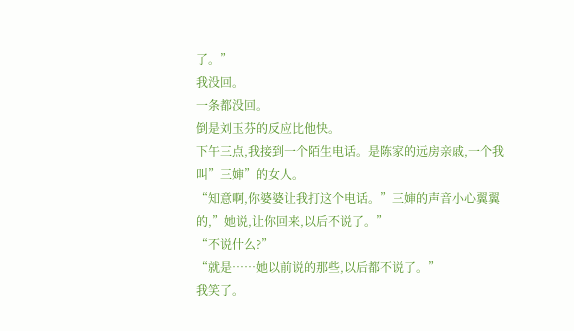了。”
我没回。
一条都没回。
倒是刘玉芬的反应比他快。
下午三点,我接到一个陌生电话。是陈家的远房亲戚,一个我叫”三婶”的女人。
“知意啊,你婆婆让我打这个电话。”三婶的声音小心翼翼的,”她说,让你回来,以后不说了。”
“不说什么?”
“就是……她以前说的那些,以后都不说了。”
我笑了。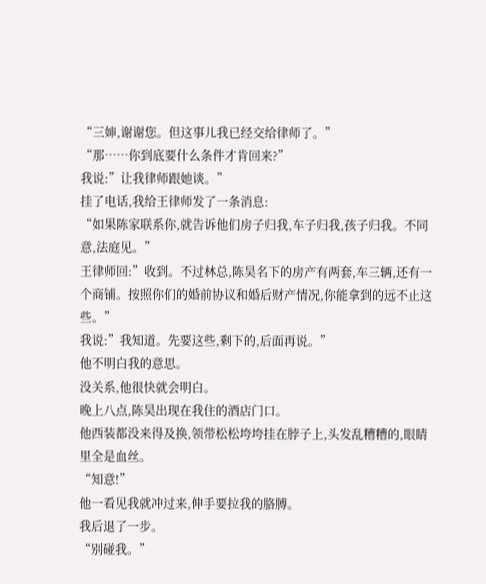“三婶,谢谢您。但这事儿我已经交给律师了。”
“那……你到底要什么条件才肯回来?”
我说:”让我律师跟她谈。”
挂了电话,我给王律师发了一条消息:
“如果陈家联系你,就告诉他们房子归我,车子归我,孩子归我。不同意,法庭见。”
王律师回:”收到。不过林总,陈昊名下的房产有两套,车三辆,还有一个商铺。按照你们的婚前协议和婚后财产情况,你能拿到的远不止这些。”
我说:”我知道。先要这些,剩下的,后面再说。”
他不明白我的意思。
没关系,他很快就会明白。
晚上八点,陈昊出现在我住的酒店门口。
他西装都没来得及换,领带松松垮垮挂在脖子上,头发乱糟糟的,眼睛里全是血丝。
“知意!”
他一看见我就冲过来,伸手要拉我的胳膊。
我后退了一步。
“别碰我。”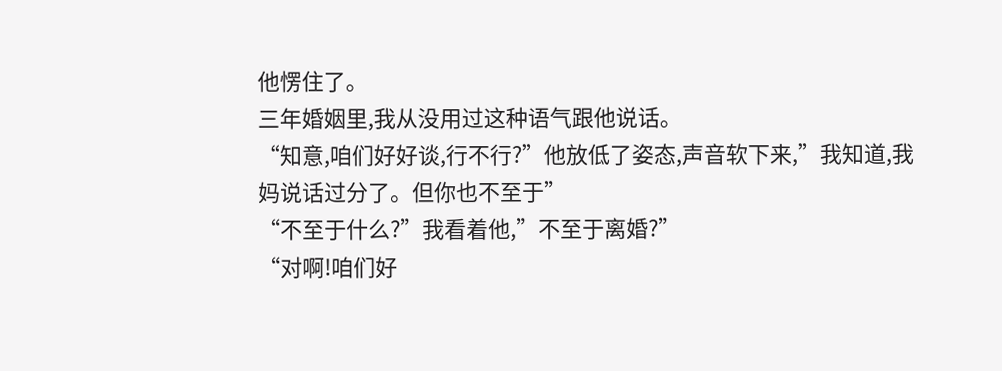他愣住了。
三年婚姻里,我从没用过这种语气跟他说话。
“知意,咱们好好谈,行不行?”他放低了姿态,声音软下来,”我知道,我妈说话过分了。但你也不至于”
“不至于什么?”我看着他,”不至于离婚?”
“对啊!咱们好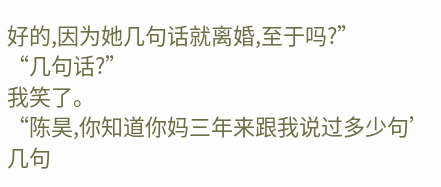好的,因为她几句话就离婚,至于吗?”
“几句话?”
我笑了。
“陈昊,你知道你妈三年来跟我说过多少句’几句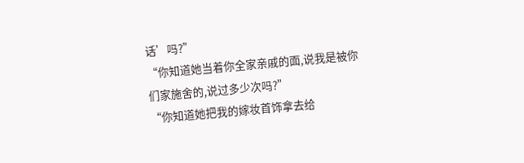话’吗?”
“你知道她当着你全家亲戚的面,说我是被你们家施舍的,说过多少次吗?”
“你知道她把我的嫁妆首饰拿去给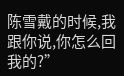陈雪戴的时候,我跟你说,你怎么回我的?”